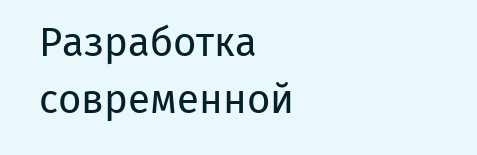Разработка современной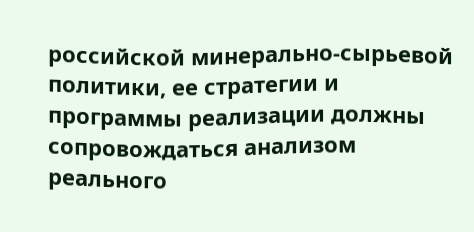российской минерально-сырьевой политики, ее стратегии и программы реализации должны сопровождаться анализом реального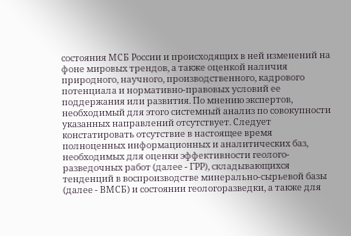состояния МСБ России и происходящих в ней изменений на фоне мировых трендов, а также оценкой наличия природного, научного, производственного, кадрового потенциала и нормативно-правовых условий ее поддержания или развития. По мнению экспертов, необходимый для этого системный анализ по совокупности указанных направлений отсутствует. Следует констатировать отсутствие в настоящее время полноценных информационных и аналитических баз, необходимых для оценки эффективности геолого-разведочных работ (далее - ГРР), складывающихся тенденций в воспроизводстве минерально-сырьевой базы (далее - ВМСБ) и состоянии геологоразведки, а также для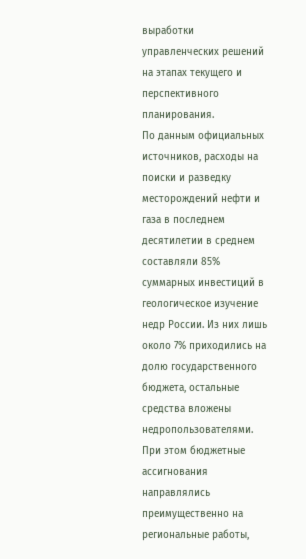выработки управленческих решений на этапах текущего и перспективного планирования.
По данным официальных источников, расходы на поиски и разведку месторождений нефти и газа в последнем десятилетии в среднем составляли 85% суммарных инвестиций в геологическое изучение недр России. Из них лишь около 7% приходились на долю государственного бюджета, остальные средства вложены недропользователями. При этом бюджетные ассигнования направлялись преимущественно на региональные работы,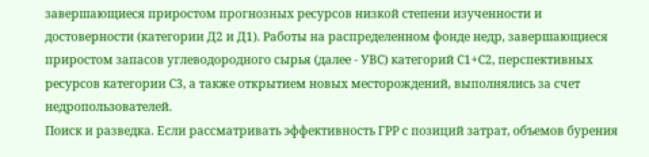завершающиеся приростом прогнозных ресурсов низкой степени изученности и достоверности (категории Д2 и Д1). Работы на распределенном фонде недр, завершающиеся приростом запасов углеводородного сырья (далее - УВС) категорий С1+С2, перспективных ресурсов категории С3, а также открытием новых месторождений, выполнялись за счет недропользователей.
Поиск и разведка. Если рассматривать эффективность ГРР с позиций затрат, объемов бурения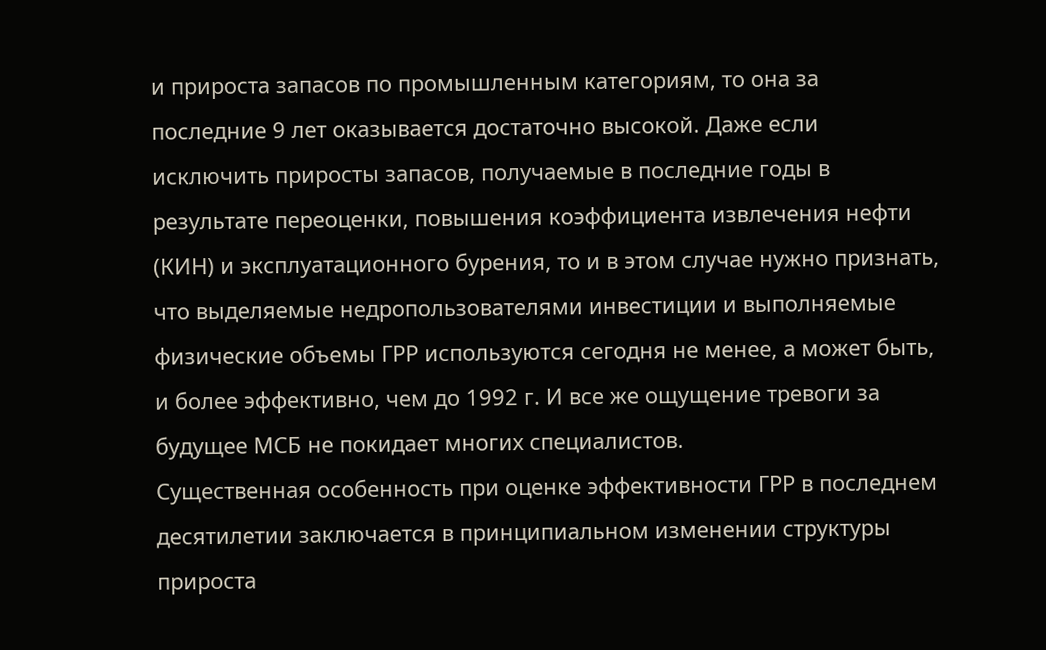и прироста запасов по промышленным категориям, то она за последние 9 лет оказывается достаточно высокой. Даже если исключить приросты запасов, получаемые в последние годы в результате переоценки, повышения коэффициента извлечения нефти (КИН) и эксплуатационного бурения, то и в этом случае нужно признать, что выделяемые недропользователями инвестиции и выполняемые физические объемы ГРР используются сегодня не менее, а может быть, и более эффективно, чем до 1992 г. И все же ощущение тревоги за будущее МСБ не покидает многих специалистов.
Существенная особенность при оценке эффективности ГРР в последнем десятилетии заключается в принципиальном изменении структуры прироста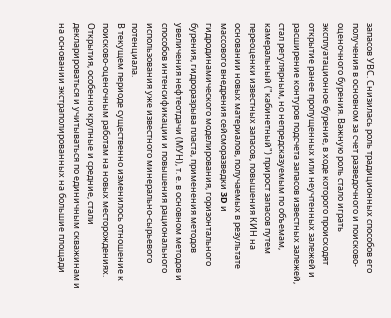запасов УВС. Снизилась роль традиционных способов его получения в основном за счет разведочного и поисково-оценочного бурения. Важную роль стало играть эксплуатационное бурение, в ходе которого происходят открытие ранее пропущенных или неучтенных залежей и расширение контуров подсчета запасов известных залежей, стал регулярным, но непредсказуемым по объемам, камеральный ("кабинетный") прирост запасов путем переоценки известных запасов, повышения КИН на основании новых материалов, получаемых в результате массового внедрения сейсморазведки 3D и гидродинамического моделирования, горизонтального бурения, гидроразрыва пласта, применения методов увеличения нефтеотдачи (МУН), т. е. в основном методов и способов интенсификации и повышения рационального использования уже известного минерально-сырьевого потенциала.
В текущем периоде существенно изменилось отношение к поисково-оценочным работам на новых месторождениях. Открытия, особенно крупные и средние, стали декларироваться и учитываться по единичным скважинам и на основании экстраполированных на большие площади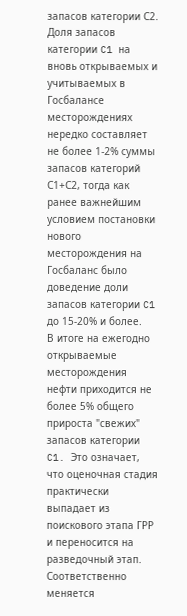запасов категории С2. Доля запасов категории C1 на вновь открываемых и учитываемых в Госбалансе месторождениях нередко составляет не более 1-2% суммы запасов категорий С1+С2, тогда как ранее важнейшим условием постановки нового месторождения на Госбаланс было доведение доли запасов категории C1 до 15-20% и более.
В итоге на ежегодно открываемые месторождения нефти приходится не более 5% общего прироста "свежих" запасов категории C1. Это означает, что оценочная стадия практически выпадает из поискового этапа ГРР и переносится на разведочный этап. Соответственно меняется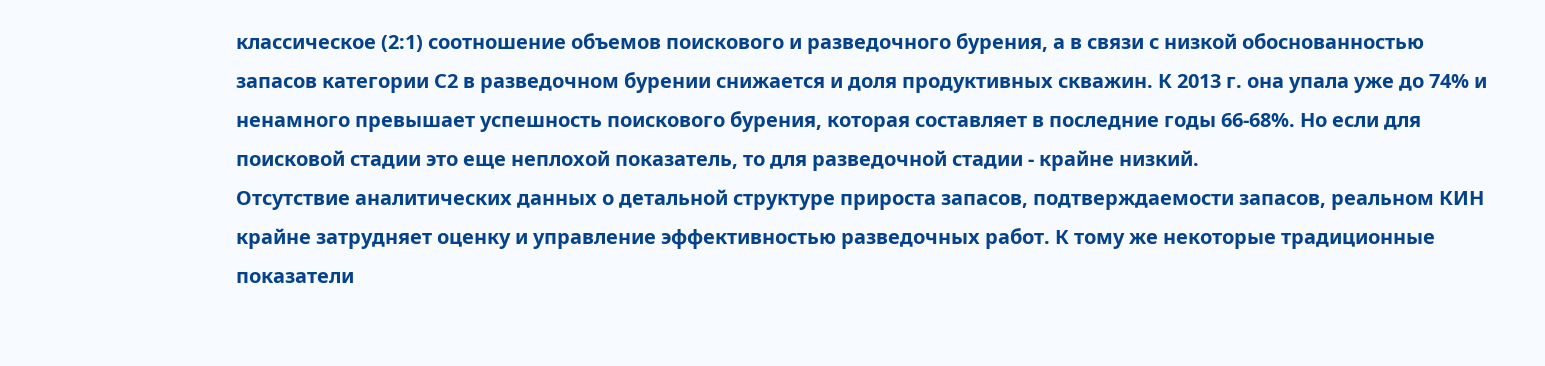классическое (2:1) соотношение объемов поискового и разведочного бурения, а в связи с низкой обоснованностью запасов категории С2 в разведочном бурении снижается и доля продуктивных скважин. К 2013 г. она упала уже до 74% и ненамного превышает успешность поискового бурения, которая составляет в последние годы 66-68%. Но если для поисковой стадии это еще неплохой показатель, то для разведочной стадии - крайне низкий.
Отсутствие аналитических данных о детальной структуре прироста запасов, подтверждаемости запасов, реальном КИН крайне затрудняет оценку и управление эффективностью разведочных работ. К тому же некоторые традиционные показатели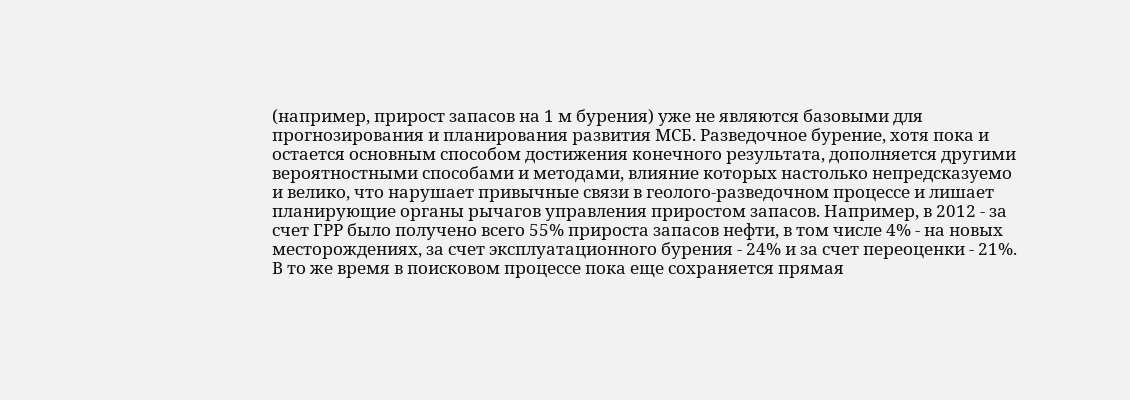(например, прирост запасов на 1 м бурения) уже не являются базовыми для прогнозирования и планирования развития МСБ. Разведочное бурение, хотя пока и остается основным способом достижения конечного результата, дополняется другими вероятностными способами и методами, влияние которых настолько непредсказуемо и велико, что нарушает привычные связи в геолого-разведочном процессе и лишает планирующие органы рычагов управления приростом запасов. Например, в 2012 - за счет ГРР было получено всего 55% прироста запасов нефти, в том числе 4% - на новых месторождениях, за счет эксплуатационного бурения - 24% и за счет переоценки - 21%.
В то же время в поисковом процессе пока еще сохраняется прямая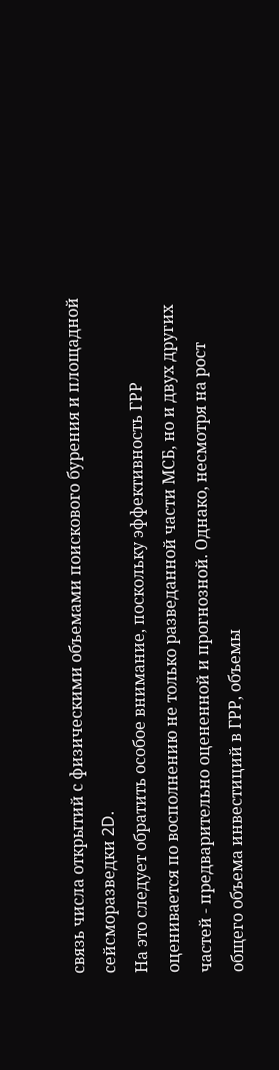связь числа открытий с физическими объемами поискового бурения и площадной сейсморазведки 2D.
На это следует обратить особое внимание, поскольку эффективность ГРР оценивается по восполнению не только разведанной части МСБ, но и двух других частей - предварительно оцененной и прогнозной. Однако, несмотря на рост общего объема инвестиций в ГРР, объемы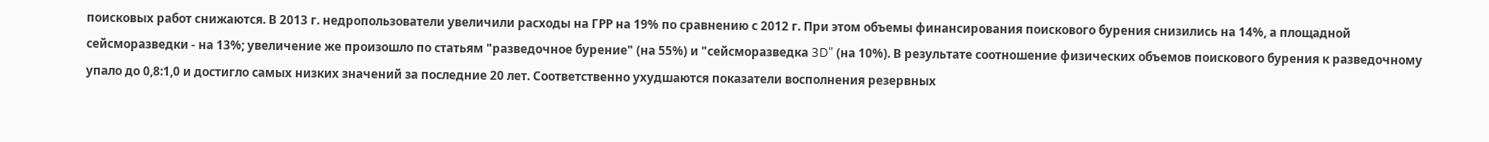поисковых работ снижаются. В 2013 г. недропользователи увеличили расходы на ГРР на 19% по сравнению с 2012 г. При этом объемы финансирования поискового бурения снизились на 14%, а площадной сейсморазведки - на 13%; увеличение же произошло по статьям "разведочное бурение" (на 55%) и "сейсморазведка 3D" (на 10%). В результате соотношение физических объемов поискового бурения к разведочному упало до 0,8:1,0 и достигло самых низких значений за последние 20 лет. Соответственно ухудшаются показатели восполнения резервных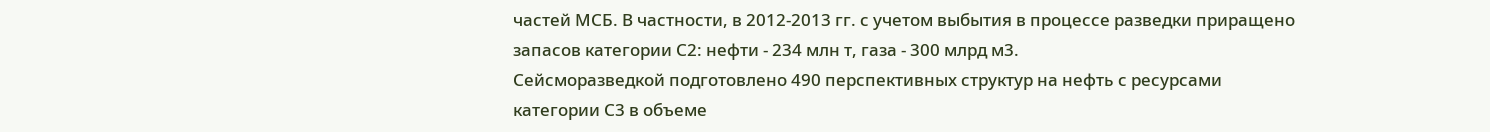частей МСБ. В частности, в 2012-2013 гг. с учетом выбытия в процессе разведки приращено запасов категории С2: нефти - 234 млн т, газа - 300 млрд м3.
Сейсморазведкой подготовлено 490 перспективных структур на нефть с ресурсами категории С3 в объеме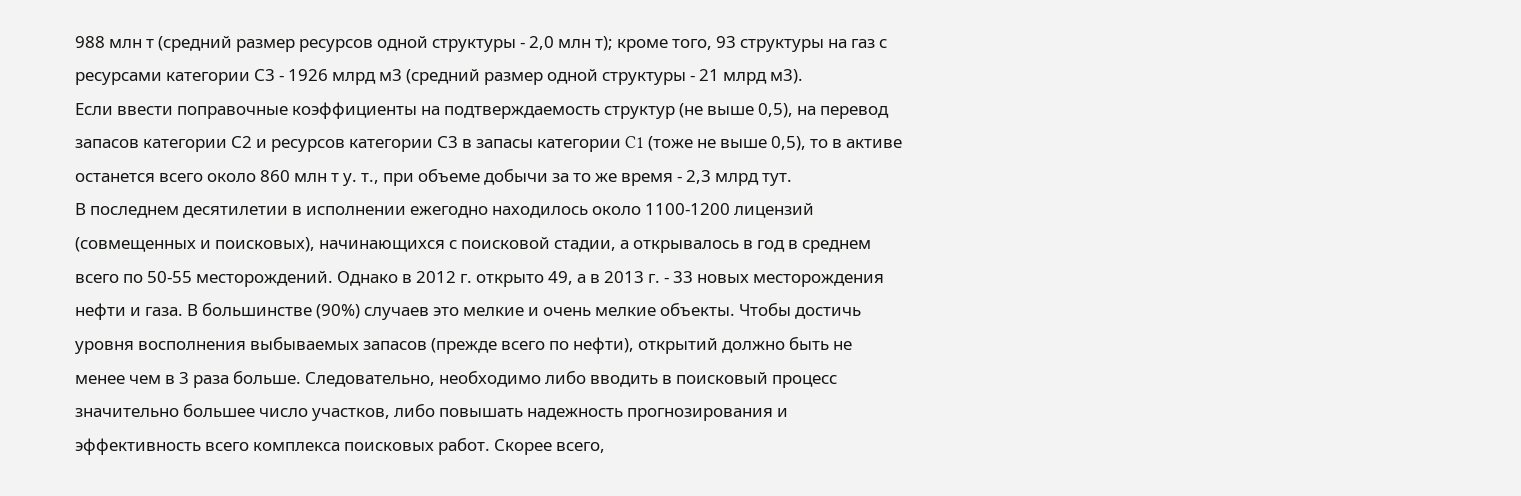988 млн т (средний размер ресурсов одной структуры - 2,0 млн т); кроме того, 93 структуры на газ с ресурсами категории С3 - 1926 млрд м3 (средний размер одной структуры - 21 млрд м3).
Если ввести поправочные коэффициенты на подтверждаемость структур (не выше 0,5), на перевод запасов категории С2 и ресурсов категории С3 в запасы категории C1 (тоже не выше 0,5), то в активе останется всего около 860 млн т у. т., при объеме добычи за то же время - 2,3 млрд тут.
В последнем десятилетии в исполнении ежегодно находилось около 1100-1200 лицензий (совмещенных и поисковых), начинающихся с поисковой стадии, а открывалось в год в среднем всего по 50-55 месторождений. Однако в 2012 г. открыто 49, а в 2013 г. - 33 новых месторождения нефти и газа. В большинстве (90%) случаев это мелкие и очень мелкие объекты. Чтобы достичь уровня восполнения выбываемых запасов (прежде всего по нефти), открытий должно быть не менее чем в 3 раза больше. Следовательно, необходимо либо вводить в поисковый процесс значительно большее число участков, либо повышать надежность прогнозирования и эффективность всего комплекса поисковых работ. Скорее всего,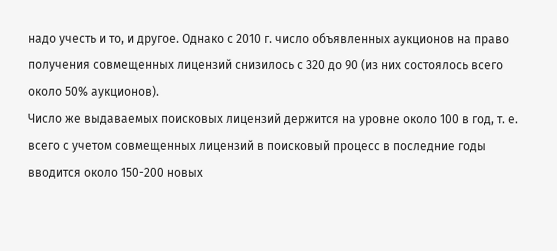надо учесть и то, и другое. Однако с 2010 г. число объявленных аукционов на право получения совмещенных лицензий снизилось с 320 до 90 (из них состоялось всего около 50% аукционов).
Число же выдаваемых поисковых лицензий держится на уровне около 100 в год, т. е. всего с учетом совмещенных лицензий в поисковый процесс в последние годы вводится около 150-200 новых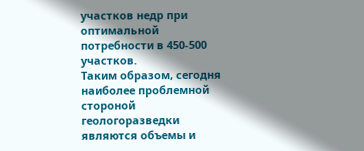участков недр при оптимальной потребности в 450-500 участков.
Таким образом, сегодня наиболее проблемной стороной геологоразведки являются объемы и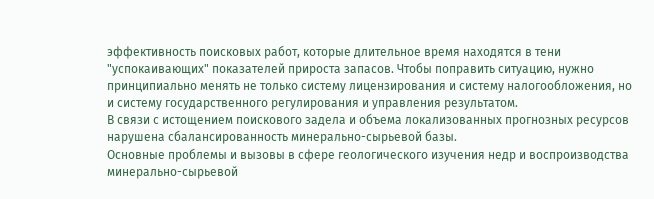эффективность поисковых работ, которые длительное время находятся в тени "успокаивающих" показателей прироста запасов. Чтобы поправить ситуацию, нужно принципиально менять не только систему лицензирования и систему налогообложения, но и систему государственного регулирования и управления результатом.
В связи с истощением поискового задела и объема локализованных прогнозных ресурсов нарушена сбалансированность минерально-сырьевой базы.
Основные проблемы и вызовы в сфере геологического изучения недр и воспроизводства минерально-сырьевой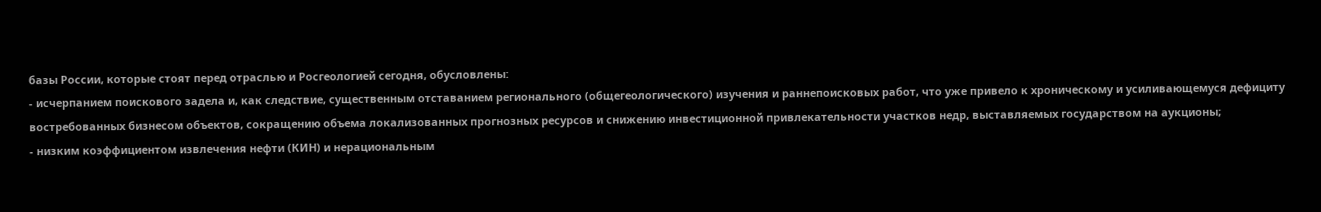базы России, которые стоят перед отраслью и Росгеологией сегодня, обусловлены:
- исчерпанием поискового задела и, как следствие, существенным отставанием регионального (общегеологического) изучения и раннепоисковых работ, что уже привело к хроническому и усиливающемуся дефициту востребованных бизнесом объектов, сокращению объема локализованных прогнозных ресурсов и снижению инвестиционной привлекательности участков недр, выставляемых государством на аукционы;
- низким коэффициентом извлечения нефти (КИН) и нерациональным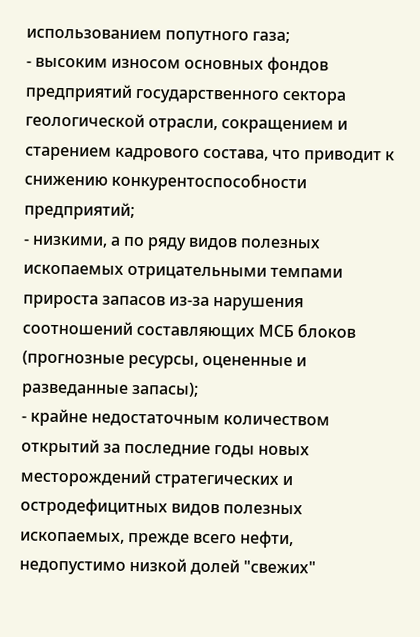использованием попутного газа;
- высоким износом основных фондов предприятий государственного сектора геологической отрасли, сокращением и старением кадрового состава, что приводит к снижению конкурентоспособности предприятий;
- низкими, а по ряду видов полезных ископаемых отрицательными темпами прироста запасов из-за нарушения соотношений составляющих МСБ блоков (прогнозные ресурсы, оцененные и разведанные запасы);
- крайне недостаточным количеством открытий за последние годы новых месторождений стратегических и остродефицитных видов полезных ископаемых, прежде всего нефти, недопустимо низкой долей "свежих"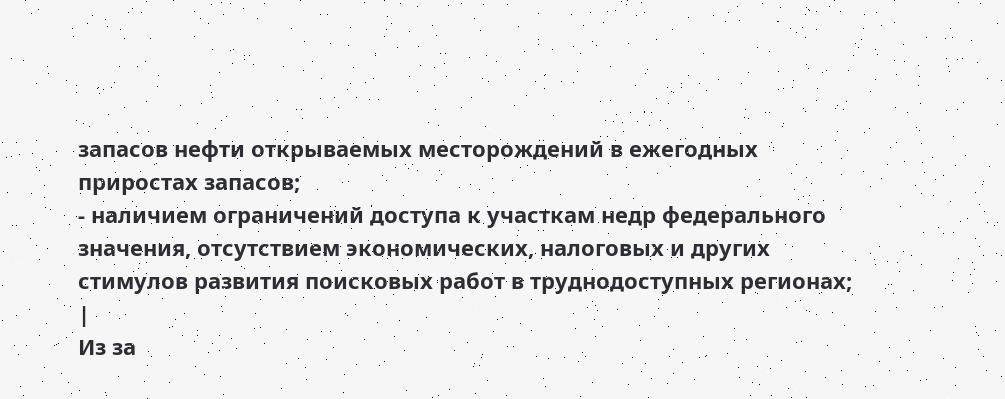запасов нефти открываемых месторождений в ежегодных приростах запасов;
- наличием ограничений доступа к участкам недр федерального значения, отсутствием экономических, налоговых и других стимулов развития поисковых работ в труднодоступных регионах;
|
Из за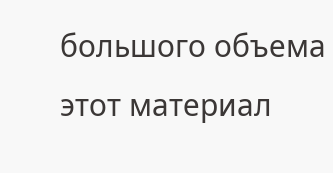большого объема этот материал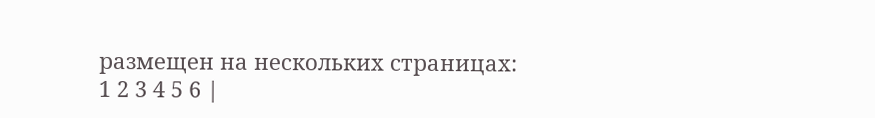размещен на нескольких страницах:
1 2 3 4 5 6 |